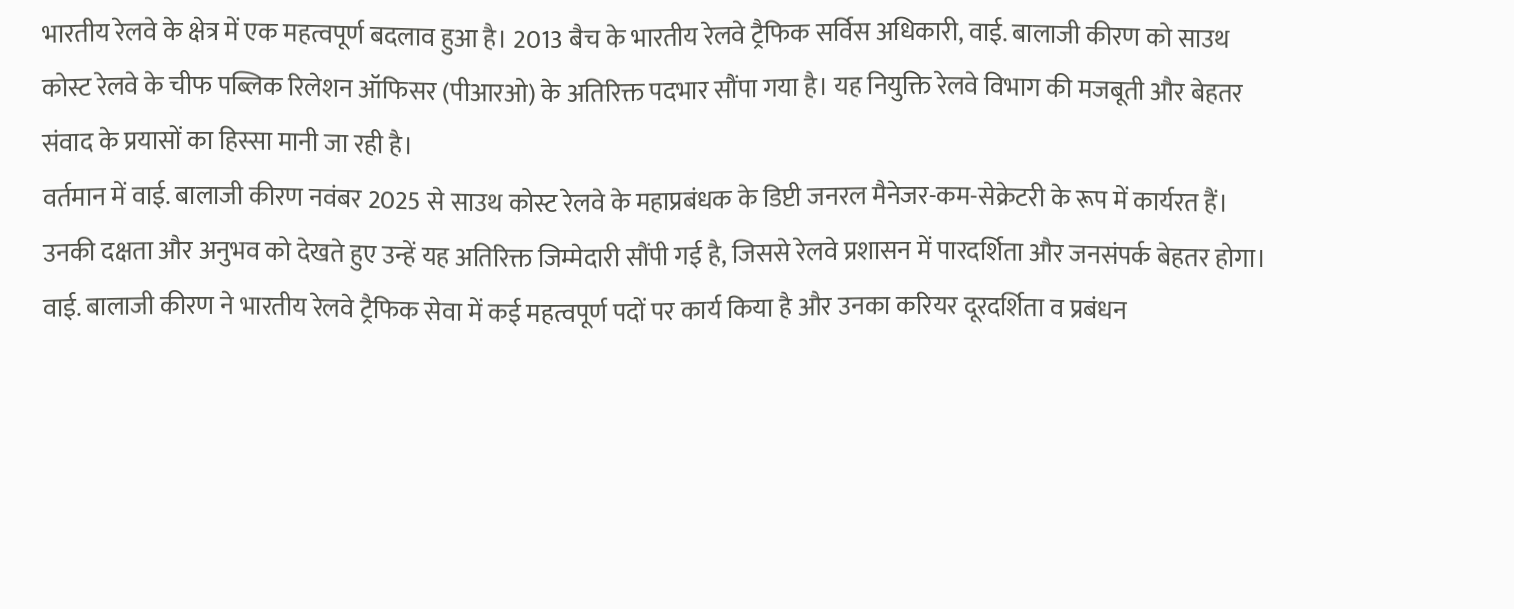भारतीय रेलवे के क्षेत्र में एक महत्वपूर्ण बदलाव हुआ है। 2013 बैच के भारतीय रेलवे ट्रैफिक सर्विस अधिकारी, वाई. बालाजी कीरण को साउथ कोस्ट रेलवे के चीफ पब्लिक रिलेशन ऑफिसर (पीआरओ) के अतिरिक्त पदभार सौंपा गया है। यह नियुक्ति रेलवे विभाग की मजबूती और बेहतर संवाद के प्रयासों का हिस्सा मानी जा रही है।
वर्तमान में वाई. बालाजी कीरण नवंबर 2025 से साउथ कोस्ट रेलवे के महाप्रबंधक के डिप्टी जनरल मैनेजर-कम-सेक्रेटरी के रूप में कार्यरत हैं। उनकी दक्षता और अनुभव को देखते हुए उन्हें यह अतिरिक्त जिम्मेदारी सौंपी गई है, जिससे रेलवे प्रशासन में पारदर्शिता और जनसंपर्क बेहतर होगा।
वाई. बालाजी कीरण ने भारतीय रेलवे ट्रैफिक सेवा में कई महत्वपूर्ण पदों पर कार्य किया है और उनका करियर दूरदर्शिता व प्रबंधन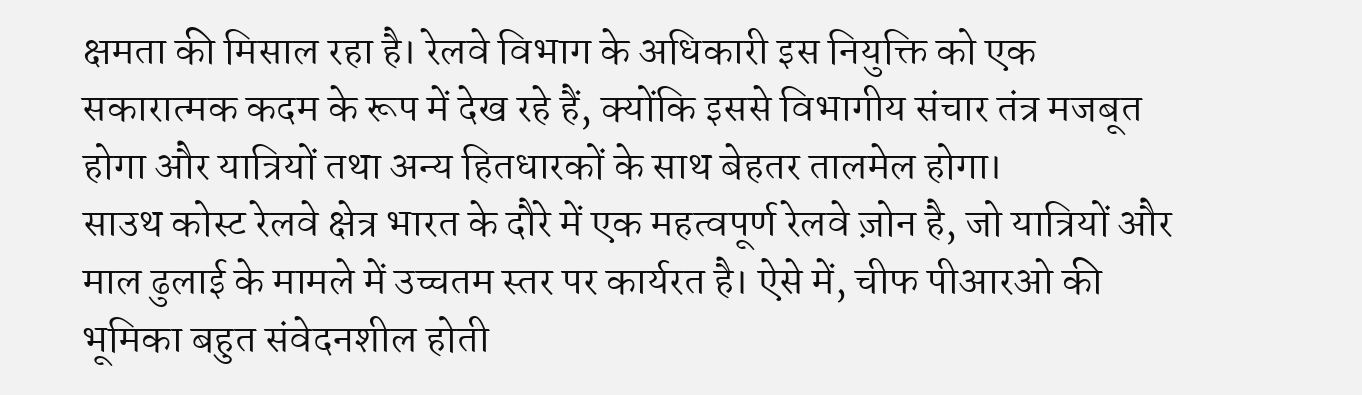क्षमता की मिसाल रहा है। रेलवे विभाग के अधिकारी इस नियुक्ति को एक सकारात्मक कदम के रूप में देख रहे हैं, क्योंकि इससे विभागीय संचार तंत्र मजबूत होगा और यात्रियों तथा अन्य हितधारकों के साथ बेहतर तालमेल होगा।
साउथ कोस्ट रेलवे क्षेत्र भारत के दौरे में एक महत्वपूर्ण रेलवे ज़ोन है, जो यात्रियों और माल ढुलाई के मामले में उच्चतम स्तर पर कार्यरत है। ऐसे में, चीफ पीआरओ की भूमिका बहुत संवेदनशील होती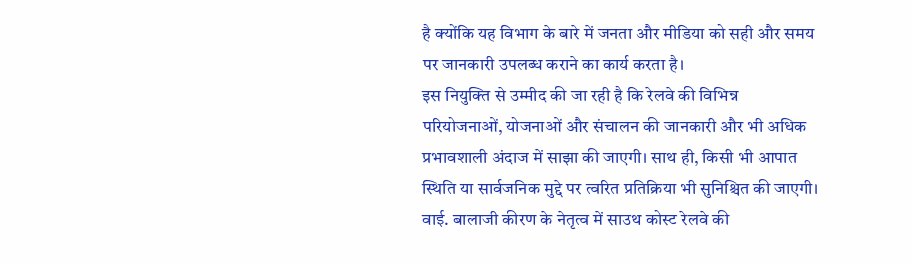है क्योंकि यह विभाग के बारे में जनता और मीडिया को सही और समय पर जानकारी उपलब्ध कराने का कार्य करता है।
इस नियुक्ति से उम्मीद की जा रही है कि रेलवे की विभिन्न परियोजनाओं, योजनाओं और संचालन की जानकारी और भी अधिक प्रभावशाली अंदाज में साझा की जाएगी। साथ ही, किसी भी आपात स्थिति या सार्वजनिक मुद्दे पर त्वरित प्रतिक्रिया भी सुनिश्चित की जाएगी।
वाई. बालाजी कीरण के नेतृत्व में साउथ कोस्ट रेलवे की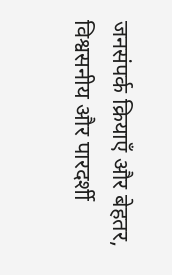जनसंपर्क क्रियाएँ और बेहतर, विश्वसनीय और पारदर्शी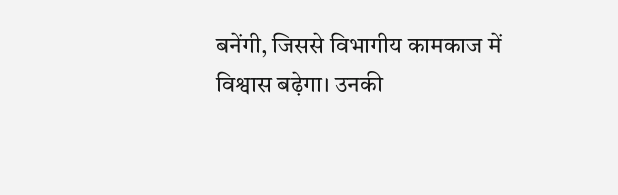बनेंगी, जिससे विभागीय कामकाज में विश्वास बढ़ेगा। उनकी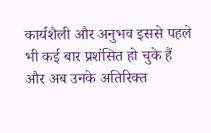कार्यशैली और अनुभव इससे पहले भी कई बार प्रशंसित हो चुके हैं और अब उनके अतिरिक्त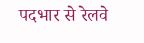पदभार से रेलवे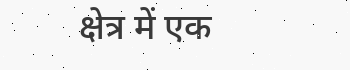क्षेत्र में एक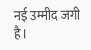नई उम्मीद जगी है।